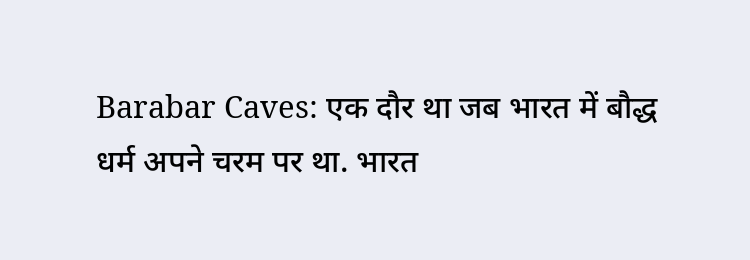Barabar Caves: एक दौर था जब भारत में बौद्ध धर्म अपने चरम पर था. भारत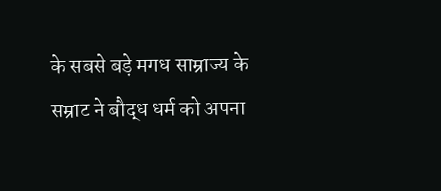के सबसे बड़े मगध साम्राज्य के सम्राट ने बौद्ध धर्म को अपना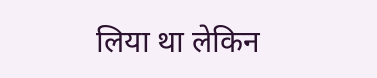लिया था लेकिन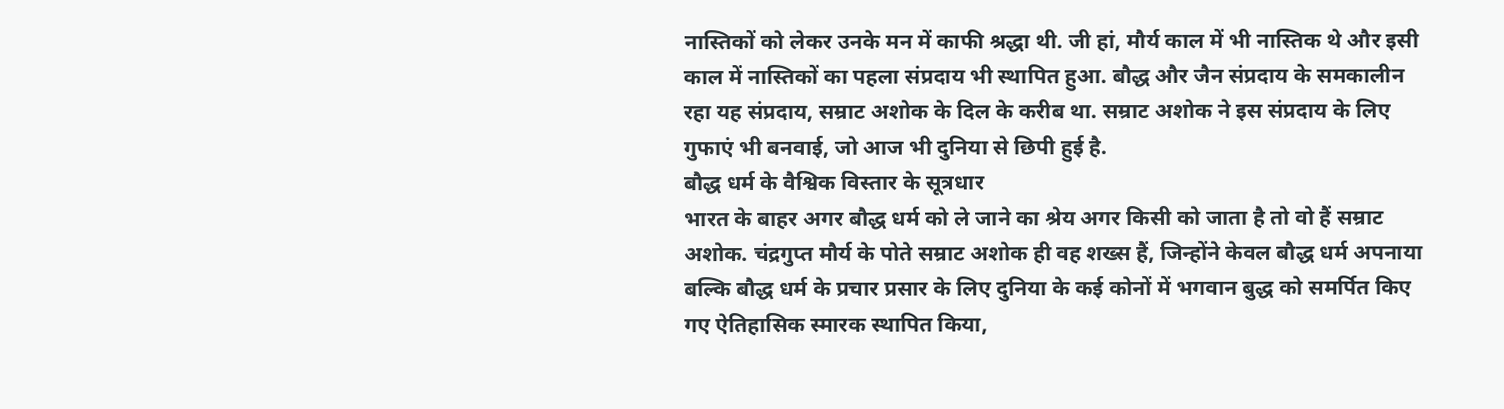नास्तिकों को लेकर उनके मन में काफी श्रद्धा थी. जी हां, मौर्य काल में भी नास्तिक थे और इसी काल में नास्तिकों का पहला संप्रदाय भी स्थापित हुआ. बौद्ध और जैन संप्रदाय के समकालीन रहा यह संप्रदाय, सम्राट अशोक के दिल के करीब था. सम्राट अशोक ने इस संप्रदाय के लिए गुफाएं भी बनवाई, जो आज भी दुनिया से छिपी हुई है.
बौद्ध धर्म के वैश्विक विस्तार के सूत्रधार
भारत के बाहर अगर बौद्ध धर्म को ले जाने का श्रेय अगर किसी को जाता है तो वो हैं सम्राट अशोक. चंद्रगुप्त मौर्य के पोते सम्राट अशोक ही वह शख्स हैं, जिन्होंने केवल बौद्ध धर्म अपनाया बल्कि बौद्ध धर्म के प्रचार प्रसार के लिए दुनिया के कई कोनों में भगवान बुद्ध को समर्पित किए गए ऐतिहासिक स्मारक स्थापित किया,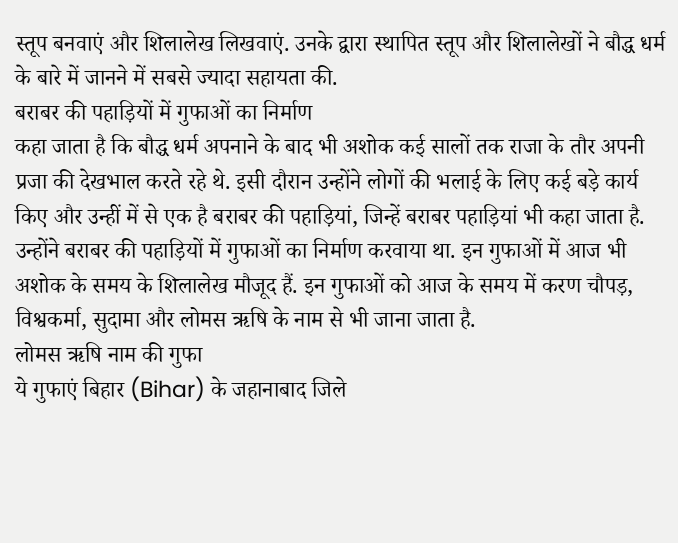स्तूप बनवाएं और शिलालेख लिखवाएं. उनके द्वारा स्थापित स्तूप और शिलालेखों ने बौद्ध धर्म के बारे में जानने में सबसे ज्यादा सहायता की.
बराबर की पहाड़ियों में गुफाओं का निर्माण
कहा जाता है कि बौद्ध धर्म अपनाने के बाद भी अशोक कई सालों तक राजा के तौर अपनी प्रजा की देखभाल करते रहे थे. इसी दौरान उन्होंने लोगों की भलाई के लिए कई बड़े कार्य किए और उन्हीं में से एक है बराबर की पहाड़ियां, जिन्हें बराबर पहाड़ियां भी कहा जाता है. उन्होंने बराबर की पहाड़ियों में गुफाओं का निर्माण करवाया था. इन गुफाओं में आज भी अशोक के समय के शिलालेख मौजूद हैं. इन गुफाओं को आज के समय में करण चौपड़, विश्वकर्मा, सुदामा और लोमस ऋषि के नाम से भी जाना जाता है.
लोमस ऋषि नाम की गुफा
ये गुफाएं बिहार (Bihar) के जहानाबाद जिले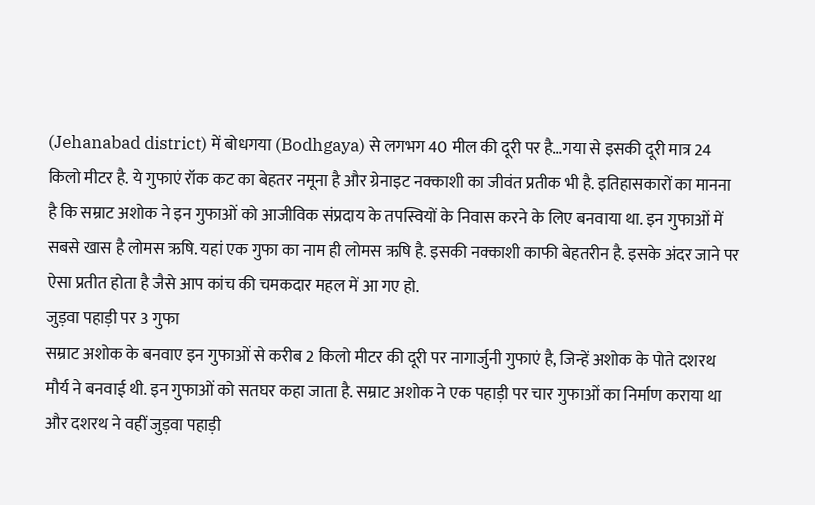(Jehanabad district) में बोधगया (Bodhgaya) से लगभग 40 मील की दूरी पर है…गया से इसकी दूरी मात्र 24 किलो मीटर है. ये गुफाएं रॉक कट का बेहतर नमूना है और ग्रेनाइट नक्काशी का जीवंत प्रतीक भी है. इतिहासकारों का मानना है कि सम्राट अशोक ने इन गुफाओं को आजीविक संप्रदाय के तपस्वियों के निवास करने के लिए बनवाया था. इन गुफाओं में सबसे खास है लोमस ऋषि. यहां एक गुफा का नाम ही लोमस ऋषि है. इसकी नक्काशी काफी बेहतरीन है. इसके अंदर जाने पर ऐसा प्रतीत होता है जैसे आप कांच की चमकदार महल में आ गए हो.
जुड़वा पहाड़ी पर 3 गुफा
सम्राट अशोक के बनवाए इन गुफाओं से करीब 2 किलो मीटर की दूरी पर नागार्जुनी गुफाएं है, जिन्हें अशोक के पोते दशरथ मौर्य ने बनवाई थी. इन गुफाओं को सतघर कहा जाता है. सम्राट अशोक ने एक पहाड़ी पर चार गुफाओं का निर्माण कराया था और दशरथ ने वहीं जुड़वा पहाड़ी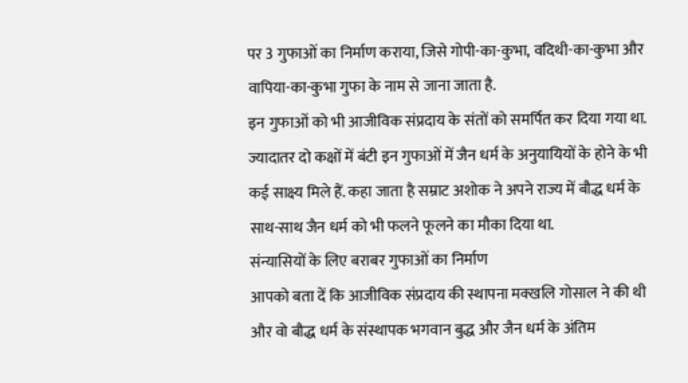पर 3 गुफाओं का निर्माण कराया, जिसे गोपी-का-कुभा, वदिथी-का-कुभा और वापिया-का-कुभा गुफा के नाम से जाना जाता है.
इन गुफाओं को भी आजीविक संप्रदाय के संतों को समर्पित कर दिया गया था. ज्यादातर दो कक्षों में बंटी इन गुफाओं में जैन धर्म के अनुयायियों के होने के भी कई साक्ष्य मिले हैं. कहा जाता है सम्राट अशोक ने अपने राज्य में बौद्ध धर्म के साथ-साथ जैन धर्म को भी फलने फूलने का मौका दिया था.
संन्यासियों के लिए बराबर गुफाओं का निर्माण
आपको बता दें कि आजीविक संप्रदाय की स्थापना मक्खलि गोसाल ने की थी और वो बौद्ध धर्म के संस्थापक भगवान बुद्ध और जैन धर्म के अंतिम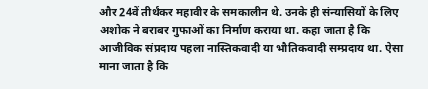और 24वें तीर्थंकर महावीर के समकालीन थे. उनके ही संन्यासियों के लिए अशोक ने बराबर गुफाओं का निर्माण कराया था. कहा जाता है कि आजीविक संप्रदाय पहला नास्तिकवादी या भौतिकवादी सम्प्रदाय था. ऐसा माना जाता है कि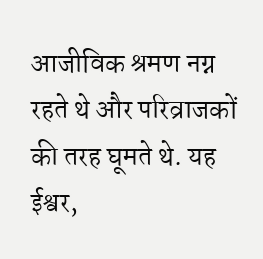आजीविक श्रमण नग्न रहते थे और परिव्राजकों की तरह घूमते थे. यह ईश्वर,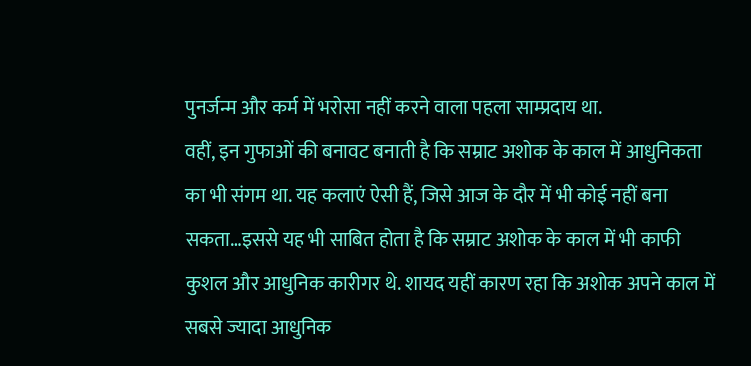पुनर्जन्म और कर्म में भरोसा नहीं करने वाला पहला साम्प्रदाय था.
वहीं, इन गुफाओं की बनावट बनाती है कि सम्राट अशोक के काल में आधुनिकता का भी संगम था. यह कलाएं ऐसी हैं, जिसे आज के दौर में भी कोई नहीं बना सकता…इससे यह भी साबित होता है कि सम्राट अशोक के काल में भी काफी कुशल और आधुनिक कारीगर थे. शायद यहीं कारण रहा कि अशोक अपने काल में सबसे ज्यादा आधुनिक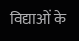विद्याओं के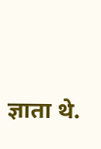ज्ञाता थे.